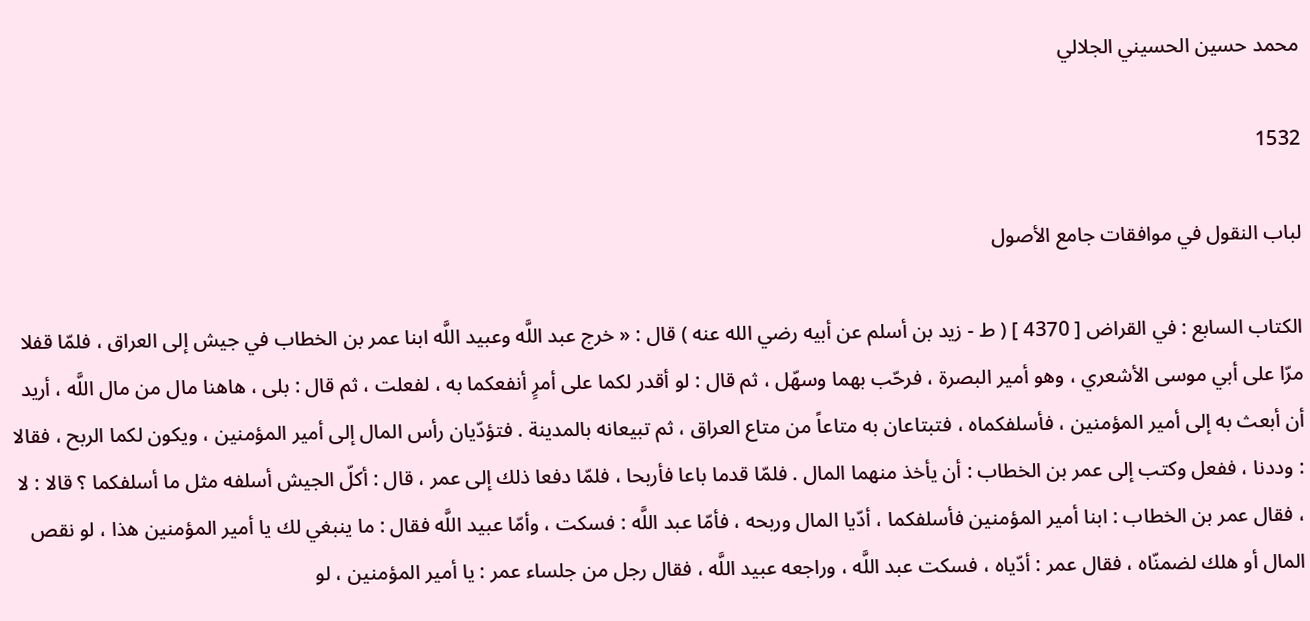محمد حسين الحسيني الجلالي

1532

لباب النقول في موافقات جامع الأصول

الكتاب السابع : في القراض [ 4370 ] ( ط - زيد بن أسلم عن أبيه رضي الله عنه ) قال : « خرج عبد اللَّه وعبيد اللَّه ابنا عمر بن الخطاب في جيش إلى العراق ، فلمّا قفلا مرّا على أبي موسى الأشعري ، وهو أمير البصرة ، فرحّب بهما وسهّل ، ثم قال : لو أقدر لكما على أمرٍ أنفعكما به ، لفعلت ، ثم قال : بلى ، هاهنا مال من مال اللَّه ، أريد أن أبعث به إلى أمير المؤمنين ، فأسلفكماه ، فتبتاعان به متاعاً من متاع العراق ، ثم تبيعانه بالمدينة . فتؤدّيان رأس المال إلى أمير المؤمنين ، ويكون لكما الربح ، فقالا : وددنا ، ففعل وكتب إلى عمر بن الخطاب : أن يأخذ منهما المال . فلمّا قدما باعا فأربحا ، فلمّا دفعا ذلك إلى عمر ، قال : أكلّ الجيش أسلفه مثل ما أسلفكما ؟ قالا : لا ، فقال عمر بن الخطاب : ابنا أمير المؤمنين فأسلفكما ، أدّيا المال وربحه ، فأمّا عبد اللَّه : فسكت ، وأمّا عبيد اللَّه فقال : ما ينبغي لك يا أمير المؤمنين هذا ، لو نقص المال أو هلك لضمنّاه ، فقال عمر : أدّياه ، فسكت عبد اللَّه ، وراجعه عبيد اللَّه ، فقال رجل من جلساء عمر : يا أمير المؤمنين ، لو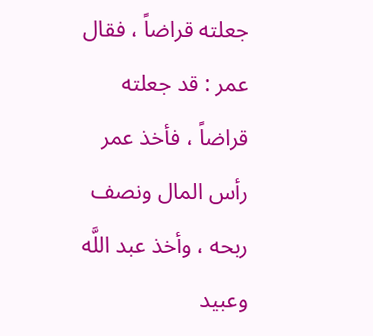جعلته قراضاً ، فقال عمر : قد جعلته قراضاً ، فأخذ عمر رأس المال ونصف ربحه ، وأخذ عبد اللَّه وعبيد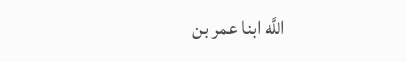اللَّه ابنا عمر بن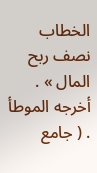الخطاب نصف ربح المال » . أخرجه الموطأ . ( جامع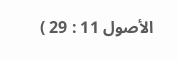الأصول 11 : 29 )